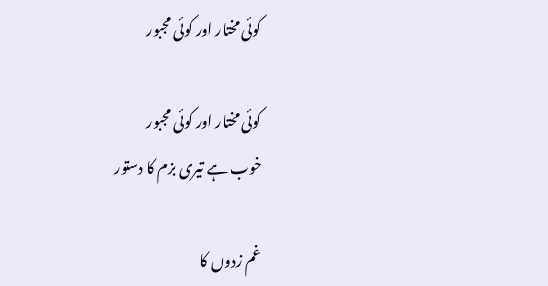کوئی مختار اور کوئی مجبور

کوئی مختار اور کوئی مجبور
خوب ہے تیری بزم کا دستور

غم زدوں کا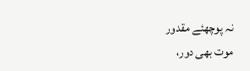نہ پوچھئے مقدور
موت بھی دور،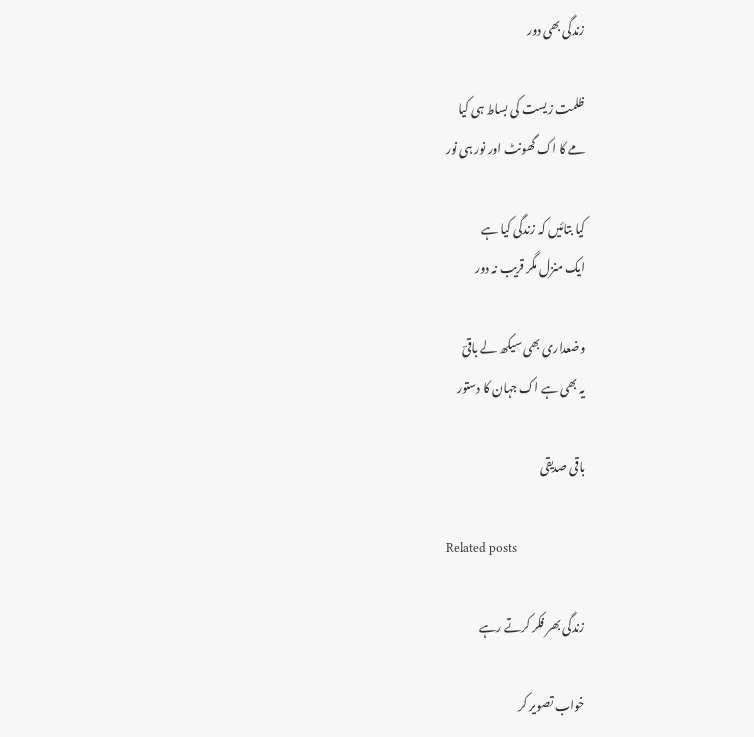زندگی بھی دور

ظلمت زیست کی بساط ہی کیا
مے کا اک گھونٹ اور نور ہی نور

کیا بتائیں کہ زندگی کیا ہے
ایک منزل مگر قریب نہ دور

وضعداری بھی سیکھ لے باقیؔ
یہ بھی ہے اک جہان کا دستور

باقی صدیقی

Related posts

زندگی بھر فکر کرتے رہے

خواب تصویر کر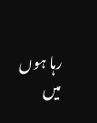رہا ہوں میں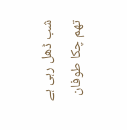شب ڈھل رہی ہے تھم چکا طوفان